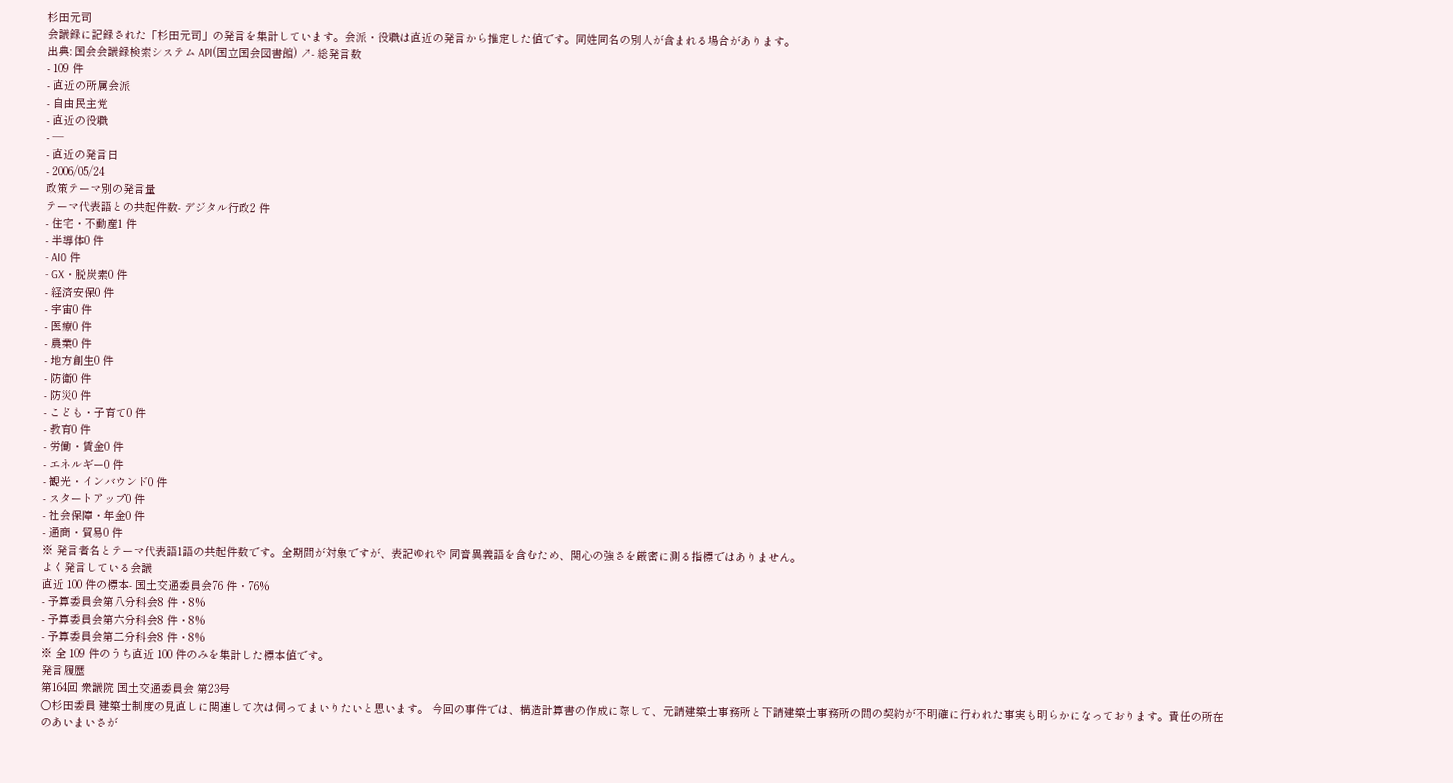杉田元司
会議録に記録された「杉田元司」の発言を集計しています。会派・役職は直近の発言から推定した値です。同姓同名の別人が含まれる場合があります。
出典: 国会会議録検索システム API(国立国会図書館) ↗- 総発言数
- 109 件
- 直近の所属会派
- 自由民主党
- 直近の役職
- —
- 直近の発言日
- 2006/05/24
政策テーマ別の発言量
テーマ代表語との共起件数- デジタル行政2 件
- 住宅・不動産1 件
- 半導体0 件
- AI0 件
- GX・脱炭素0 件
- 経済安保0 件
- 宇宙0 件
- 医療0 件
- 農業0 件
- 地方創生0 件
- 防衛0 件
- 防災0 件
- こども・子育て0 件
- 教育0 件
- 労働・賃金0 件
- エネルギー0 件
- 観光・インバウンド0 件
- スタートアップ0 件
- 社会保障・年金0 件
- 通商・貿易0 件
※ 発言者名とテーマ代表語1語の共起件数です。全期間が対象ですが、表記ゆれや 同音異義語を含むため、関心の強さを厳密に測る指標ではありません。
よく発言している会議
直近 100 件の標本- 国土交通委員会76 件・76%
- 予算委員会第八分科会8 件・8%
- 予算委員会第六分科会8 件・8%
- 予算委員会第二分科会8 件・8%
※ 全 109 件のうち直近 100 件のみを集計した標本値です。
発言履歴
第164回 衆議院 国土交通委員会 第23号
○杉田委員 建築士制度の見直しに関連して次は伺ってまいりたいと思います。 今回の事件では、構造計算書の作成に際して、元請建築士事務所と下請建築士事務所の間の契約が不明確に行われた事実も明らかになっております。責任の所在のあいまいさが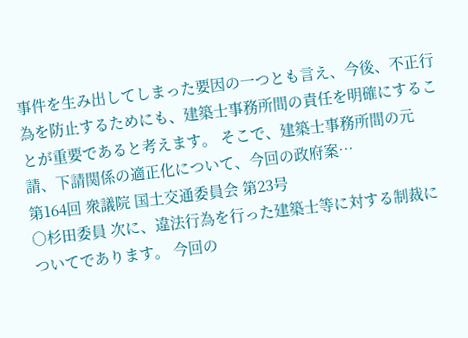事件を生み出してしまった要因の一つとも言え、今後、不正行為を防止するためにも、建築士事務所間の責任を明確にすることが重要であると考えます。 そこで、建築士事務所間の元請、下請関係の適正化について、今回の政府案…
第164回 衆議院 国土交通委員会 第23号
○杉田委員 次に、違法行為を行った建築士等に対する制裁についてであります。 今回の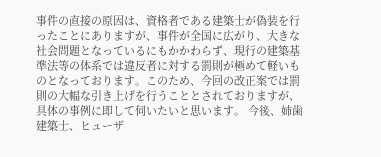事件の直接の原因は、資格者である建築士が偽装を行ったことにありますが、事件が全国に広がり、大きな社会問題となっているにもかかわらず、現行の建築基準法等の体系では違反者に対する罰則が極めて軽いものとなっております。このため、今回の改正案では罰則の大幅な引き上げを行うこととされておりますが、具体の事例に即して伺いたいと思います。 今後、姉歯建築士、ヒューザ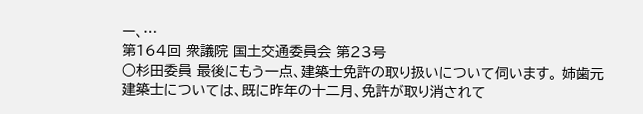ー、…
第164回 衆議院 国土交通委員会 第23号
○杉田委員 最後にもう一点、建築士免許の取り扱いについて伺います。 姉歯元建築士については、既に昨年の十二月、免許が取り消されて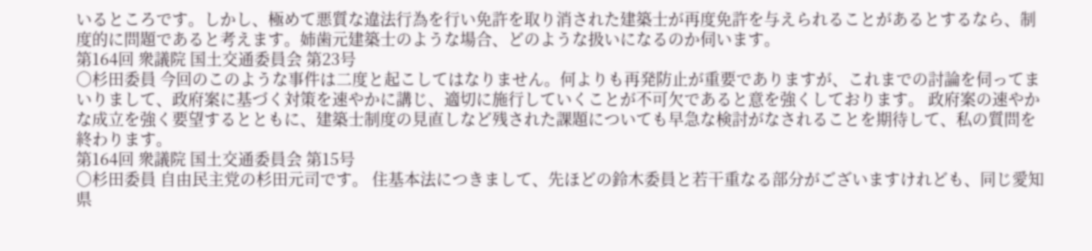いるところです。しかし、極めて悪質な違法行為を行い免許を取り消された建築士が再度免許を与えられることがあるとするなら、制度的に問題であると考えます。姉歯元建築士のような場合、どのような扱いになるのか伺います。
第164回 衆議院 国土交通委員会 第23号
○杉田委員 今回のこのような事件は二度と起こしてはなりません。何よりも再発防止が重要でありますが、これまでの討論を伺ってまいりまして、政府案に基づく対策を速やかに講じ、適切に施行していくことが不可欠であると意を強くしております。 政府案の速やかな成立を強く要望するとともに、建築士制度の見直しなど残された課題についても早急な検討がなされることを期待して、私の質問を終わります。
第164回 衆議院 国土交通委員会 第15号
○杉田委員 自由民主党の杉田元司です。 住基本法につきまして、先ほどの鈴木委員と若干重なる部分がございますけれども、同じ愛知県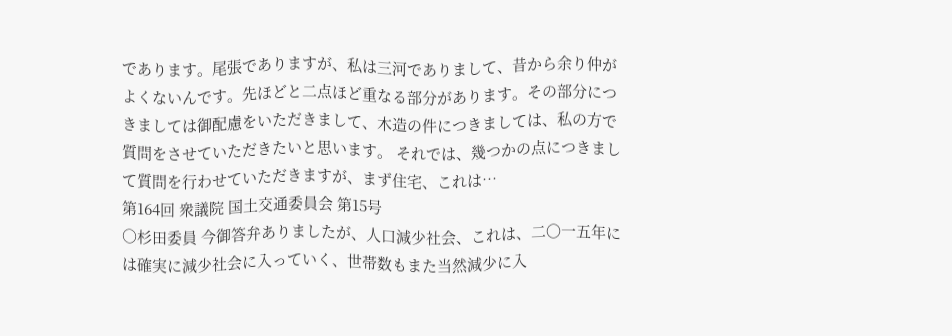であります。尾張でありますが、私は三河でありまして、昔から余り仲がよくないんです。先ほどと二点ほど重なる部分があります。その部分につきましては御配慮をいただきまして、木造の件につきましては、私の方で質問をさせていただきたいと思います。 それでは、幾つかの点につきまして質問を行わせていただきますが、まず住宅、これは…
第164回 衆議院 国土交通委員会 第15号
○杉田委員 今御答弁ありましたが、人口減少社会、これは、二〇一五年には確実に減少社会に入っていく、世帯数もまた当然減少に入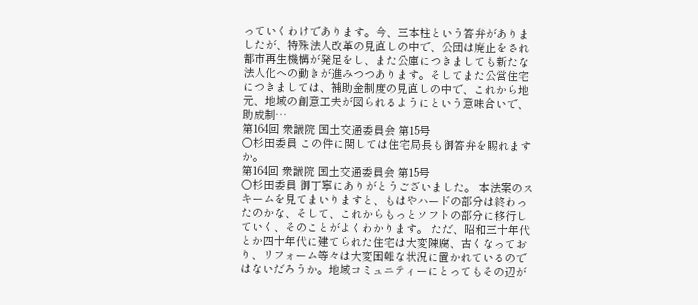っていくわけであります。今、三本柱という答弁がありましたが、特殊法人改革の見直しの中で、公団は廃止をされ都市再生機構が発足をし、また公庫につきましても新たな法人化への動きが進みつつあります。そしてまた公営住宅につきましては、補助金制度の見直しの中で、これから地元、地域の創意工夫が図られるようにという意味合いで、助成制…
第164回 衆議院 国土交通委員会 第15号
○杉田委員 この件に関しては住宅局長も御答弁を賜れますか。
第164回 衆議院 国土交通委員会 第15号
○杉田委員 御丁寧にありがとうございました。 本法案のスキームを見てまいりますと、もはやハードの部分は終わったのかな、そして、これからもっとソフトの部分に移行していく、そのことがよくわかります。 ただ、昭和三十年代とか四十年代に建てられた住宅は大変陳腐、古くなっており、リフォーム等々は大変困難な状況に置かれているのではないだろうか。地域コミュニティーにとってもその辺が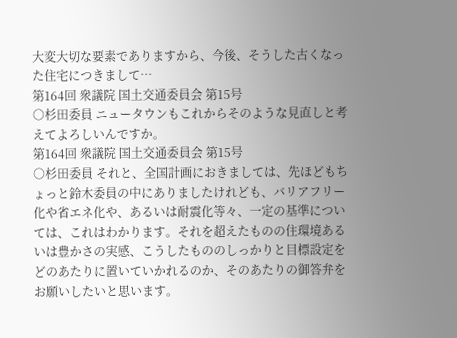大変大切な要素でありますから、今後、そうした古くなった住宅につきまして…
第164回 衆議院 国土交通委員会 第15号
○杉田委員 ニュータウンもこれからそのような見直しと考えてよろしいんですか。
第164回 衆議院 国土交通委員会 第15号
○杉田委員 それと、全国計画におきましては、先ほどもちょっと鈴木委員の中にありましたけれども、バリアフリー化や省エネ化や、あるいは耐震化等々、一定の基準については、これはわかります。それを超えたものの住環境あるいは豊かさの実感、こうしたもののしっかりと目標設定をどのあたりに置いていかれるのか、そのあたりの御答弁をお願いしたいと思います。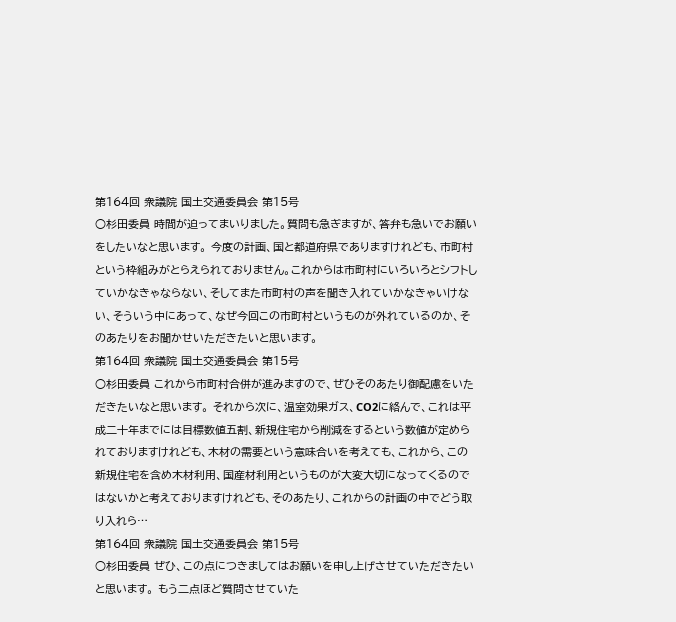第164回 衆議院 国土交通委員会 第15号
○杉田委員 時間が迫ってまいりました。質問も急ぎますが、答弁も急いでお願いをしたいなと思います。 今度の計画、国と都道府県でありますけれども、市町村という枠組みがとらえられておりません。これからは市町村にいろいろとシフトしていかなきゃならない、そしてまた市町村の声を聞き入れていかなきゃいけない、そういう中にあって、なぜ今回この市町村というものが外れているのか、そのあたりをお聞かせいただきたいと思います。
第164回 衆議院 国土交通委員会 第15号
○杉田委員 これから市町村合併が進みますので、ぜひそのあたり御配慮をいただきたいなと思います。 それから次に、温室効果ガス、CO2に絡んで、これは平成二十年までには目標数値五割、新規住宅から削減をするという数値が定められておりますけれども、木材の需要という意味合いを考えても、これから、この新規住宅を含め木材利用、国産材利用というものが大変大切になってくるのではないかと考えておりますけれども、そのあたり、これからの計画の中でどう取り入れら…
第164回 衆議院 国土交通委員会 第15号
○杉田委員 ぜひ、この点につきましてはお願いを申し上げさせていただきたいと思います。 もう二点ほど質問させていた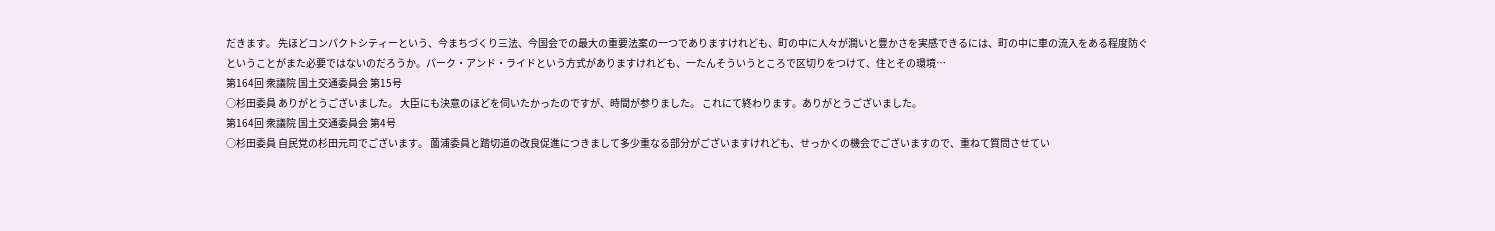だきます。 先ほどコンパクトシティーという、今まちづくり三法、今国会での最大の重要法案の一つでありますけれども、町の中に人々が潤いと豊かさを実感できるには、町の中に車の流入をある程度防ぐということがまた必要ではないのだろうか。パーク・アンド・ライドという方式がありますけれども、一たんそういうところで区切りをつけて、住とその環境…
第164回 衆議院 国土交通委員会 第15号
○杉田委員 ありがとうございました。 大臣にも決意のほどを伺いたかったのですが、時間が参りました。 これにて終わります。ありがとうございました。
第164回 衆議院 国土交通委員会 第4号
○杉田委員 自民党の杉田元司でございます。 薗浦委員と踏切道の改良促進につきまして多少重なる部分がございますけれども、せっかくの機会でございますので、重ねて質問させてい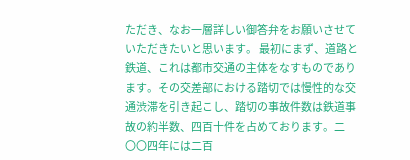ただき、なお一層詳しい御答弁をお願いさせていただきたいと思います。 最初にまず、道路と鉄道、これは都市交通の主体をなすものであります。その交差部における踏切では慢性的な交通渋滞を引き起こし、踏切の事故件数は鉄道事故の約半数、四百十件を占めております。二〇〇四年には二百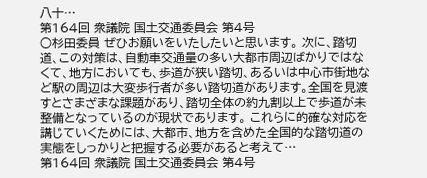八十…
第164回 衆議院 国土交通委員会 第4号
○杉田委員 ぜひお願いをいたしたいと思います。 次に、踏切道、この対策は、自動車交通量の多い大都市周辺ばかりではなくて、地方においても、歩道が狭い踏切、あるいは中心市街地など駅の周辺は大変歩行者が多い踏切道があります。全国を見渡すとさまざまな課題があり、踏切全体の約九割以上で歩道が未整備となっているのが現状であります。 これらに的確な対応を講じていくためには、大都市、地方を含めた全国的な踏切道の実態をしっかりと把握する必要があると考えて…
第164回 衆議院 国土交通委員会 第4号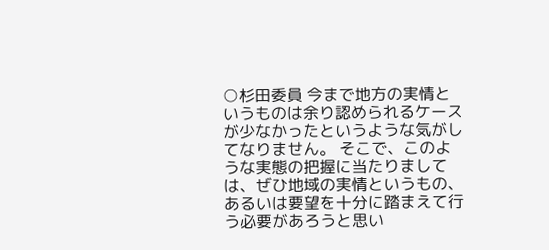○杉田委員 今まで地方の実情というものは余り認められるケースが少なかったというような気がしてなりません。 そこで、このような実態の把握に当たりましては、ぜひ地域の実情というもの、あるいは要望を十分に踏まえて行う必要があろうと思い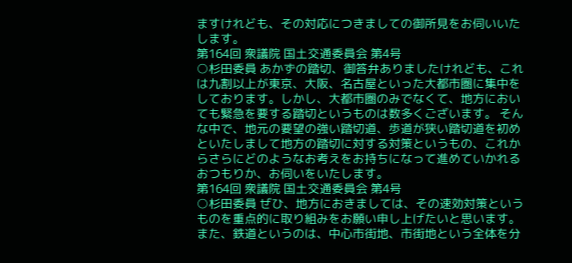ますけれども、その対応につきましての御所見をお伺いいたします。
第164回 衆議院 国土交通委員会 第4号
○杉田委員 あかずの踏切、御答弁ありましたけれども、これは九割以上が東京、大阪、名古屋といった大都市圏に集中をしております。しかし、大都市圏のみでなくて、地方においても緊急を要する踏切というものは数多くございます。 そんな中で、地元の要望の強い踏切道、歩道が狭い踏切道を初めといたしまして地方の踏切に対する対策というもの、これからさらにどのようなお考えをお持ちになって進めていかれるおつもりか、お伺いをいたします。
第164回 衆議院 国土交通委員会 第4号
○杉田委員 ぜひ、地方におきましては、その速効対策というものを重点的に取り組みをお願い申し上げたいと思います。 また、鉄道というのは、中心市街地、市街地という全体を分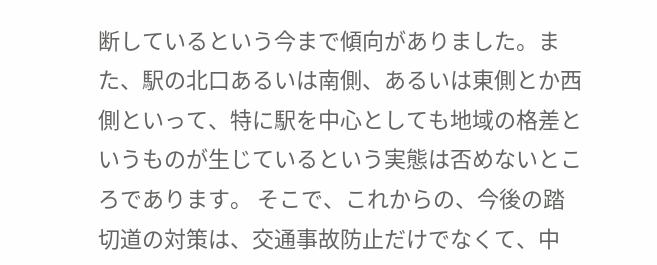断しているという今まで傾向がありました。また、駅の北口あるいは南側、あるいは東側とか西側といって、特に駅を中心としても地域の格差というものが生じているという実態は否めないところであります。 そこで、これからの、今後の踏切道の対策は、交通事故防止だけでなくて、中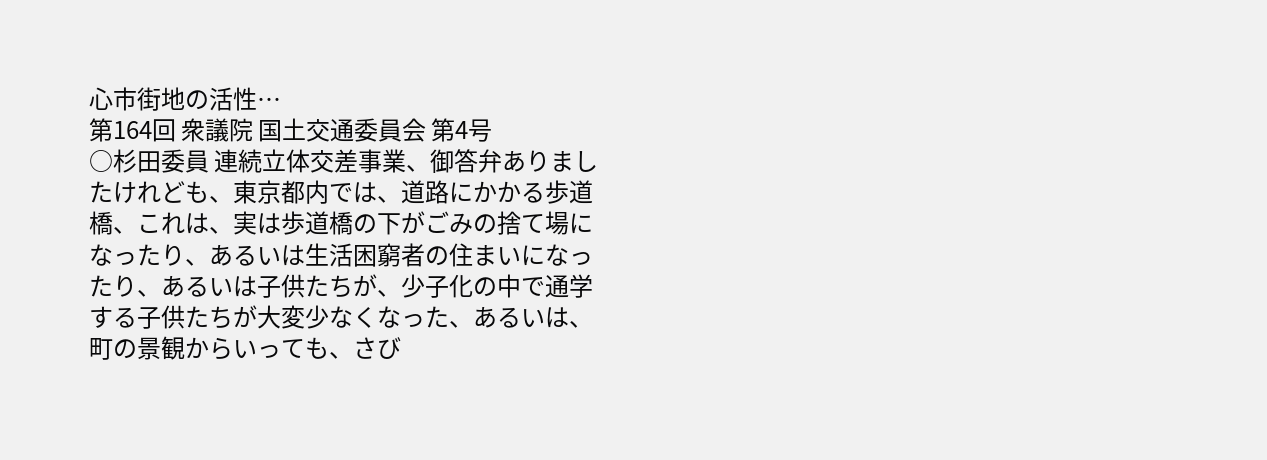心市街地の活性…
第164回 衆議院 国土交通委員会 第4号
○杉田委員 連続立体交差事業、御答弁ありましたけれども、東京都内では、道路にかかる歩道橋、これは、実は歩道橋の下がごみの捨て場になったり、あるいは生活困窮者の住まいになったり、あるいは子供たちが、少子化の中で通学する子供たちが大変少なくなった、あるいは、町の景観からいっても、さび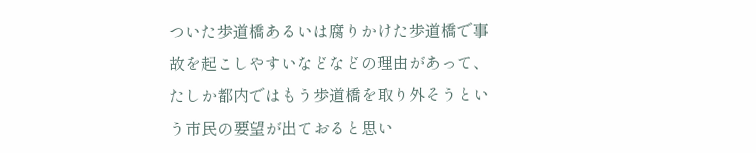ついた歩道橋あるいは腐りかけた歩道橋で事故を起こしやすいなどなどの理由があって、たしか都内ではもう歩道橋を取り外そうという市民の要望が出ておると思い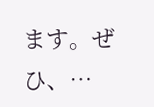ます。ぜひ、…